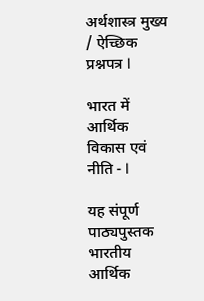अर्थशास्त्र मुख्य / ऐच्छिक प्रश्नपत्र I

भारत में आर्थिक विकास एवं नीति - I

यह संपूर्ण पाठ्यपुस्तक भारतीय आर्थिक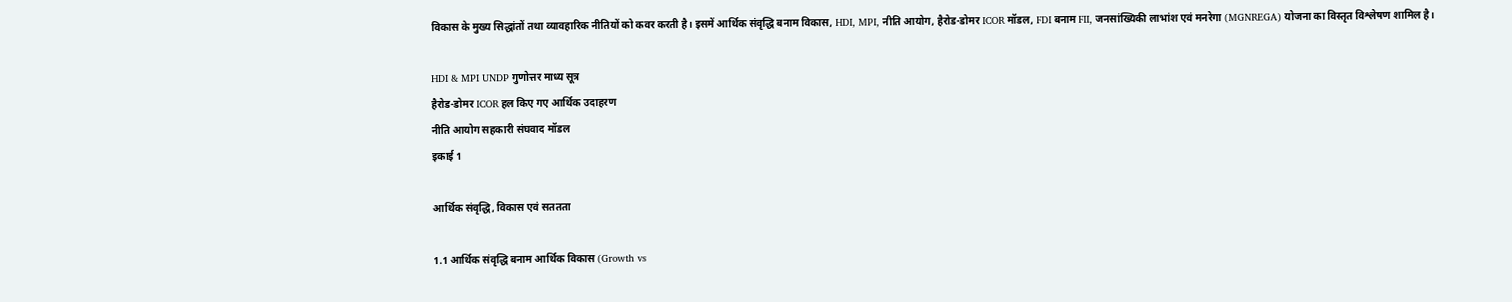विकास के मुख्य सिद्धांतों तथा व्यावहारिक नीतियों को कवर करती है। इसमें आर्थिक संवृद्धि बनाम विकास, HDI, MPI, नीति आयोग, हैरोड-डोमर ICOR मॉडल, FDI बनाम FII, जनसांख्यिकी लाभांश एवं मनरेगा (MGNREGA) योजना का विस्तृत विश्लेषण शामिल है।

HDI & MPI UNDP गुणोत्तर माध्य सूत्र
हैरोड-डोमर ICOR हल किए गए आर्थिक उदाहरण
नीति आयोग सहकारी संघवाद मॉडल
इकाई 1

आर्थिक संवृद्धि, विकास एवं सततता

1.1 आर्थिक संवृद्धि बनाम आर्थिक विकास (Growth vs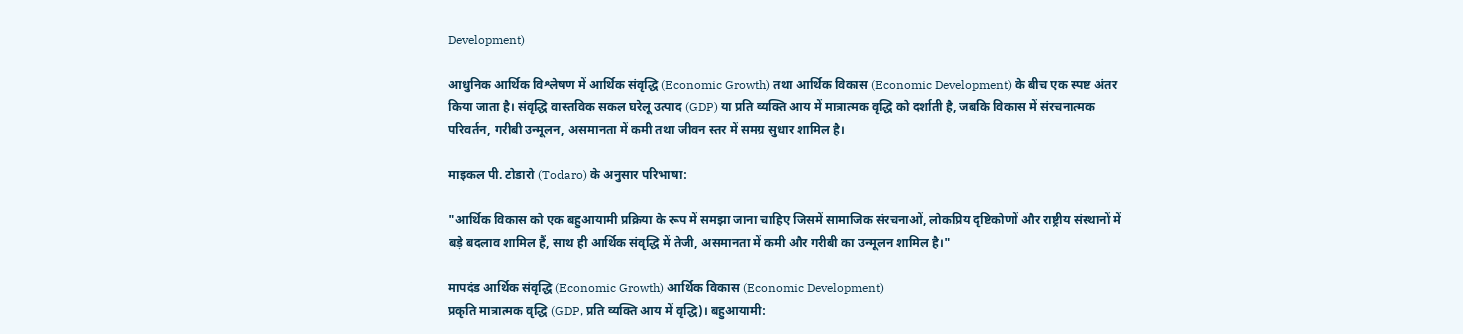Development)

आधुनिक आर्थिक विश्लेषण में आर्थिक संवृद्धि (Economic Growth) तथा आर्थिक विकास (Economic Development) के बीच एक स्पष्ट अंतर किया जाता है। संवृद्धि वास्तविक सकल घरेलू उत्पाद (GDP) या प्रति व्यक्ति आय में मात्रात्मक वृद्धि को दर्शाती है, जबकि विकास में संरचनात्मक परिवर्तन, गरीबी उन्मूलन, असमानता में कमी तथा जीवन स्तर में समग्र सुधार शामिल है।

माइकल पी. टोडारो (Todaro) के अनुसार परिभाषा:

"आर्थिक विकास को एक बहुआयामी प्रक्रिया के रूप में समझा जाना चाहिए जिसमें सामाजिक संरचनाओं, लोकप्रिय दृष्टिकोणों और राष्ट्रीय संस्थानों में बड़े बदलाव शामिल हैं, साथ ही आर्थिक संवृद्धि में तेजी, असमानता में कमी और गरीबी का उन्मूलन शामिल है।"

मापदंड आर्थिक संवृद्धि (Economic Growth) आर्थिक विकास (Economic Development)
प्रकृति मात्रात्मक वृद्धि (GDP, प्रति व्यक्ति आय में वृद्धि)। बहुआयामी: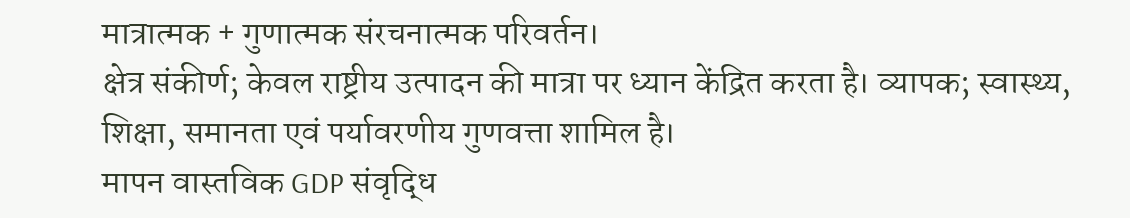मात्रात्मक + गुणात्मक संरचनात्मक परिवर्तन।
क्षेत्र संकीर्ण; केवल राष्ट्रीय उत्पादन की मात्रा पर ध्यान केंद्रित करता है। व्यापक; स्वास्थ्य, शिक्षा, समानता एवं पर्यावरणीय गुणवत्ता शामिल है।
मापन वास्तविक GDP संवृद्धि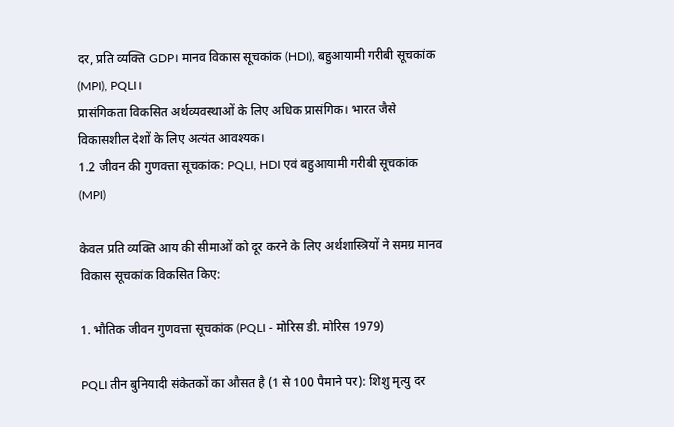दर, प्रति व्यक्ति GDP। मानव विकास सूचकांक (HDI), बहुआयामी गरीबी सूचकांक (MPI), PQLI।
प्रासंगिकता विकसित अर्थव्यवस्थाओं के लिए अधिक प्रासंगिक। भारत जैसे विकासशील देशों के लिए अत्यंत आवश्यक।
1.2 जीवन की गुणवत्ता सूचकांक: PQLI, HDI एवं बहुआयामी गरीबी सूचकांक (MPI)

केवल प्रति व्यक्ति आय की सीमाओं को दूर करने के लिए अर्थशास्त्रियों ने समग्र मानव विकास सूचकांक विकसित किए:

1. भौतिक जीवन गुणवत्ता सूचकांक (PQLI - मोरिस डी. मोरिस 1979)

PQLI तीन बुनियादी संकेतकों का औसत है (1 से 100 पैमाने पर): शिशु मृत्यु दर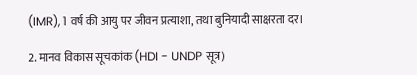(IMR), 1 वर्ष की आयु पर जीवन प्रत्याशा, तथा बुनियादी साक्षरता दर।

2. मानव विकास सूचकांक (HDI - UNDP सूत्र)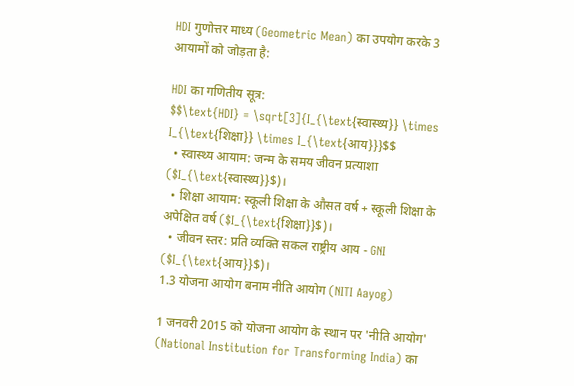HDI गुणोत्तर माध्य (Geometric Mean) का उपयोग करके 3 आयामों को जोड़ता है:

HDI का गणितीय सूत्र:
$$\text{HDI} = \sqrt[3]{I_{\text{स्वास्थ्य}} \times I_{\text{शिक्षा}} \times I_{\text{आय}}}$$
  • स्वास्थ्य आयाम: जन्म के समय जीवन प्रत्याशा ($I_{\text{स्वास्थ्य}}$)।
  • शिक्षा आयाम: स्कूली शिक्षा के औसत वर्ष + स्कूली शिक्षा के अपेक्षित वर्ष ($I_{\text{शिक्षा}}$)।
  • जीवन स्तर: प्रति व्यक्ति सकल राष्ट्रीय आय - GNI ($I_{\text{आय}}$)।
1.3 योजना आयोग बनाम नीति आयोग (NITI Aayog)

1 जनवरी 2015 को योजना आयोग के स्थान पर 'नीति आयोग' (National Institution for Transforming India) का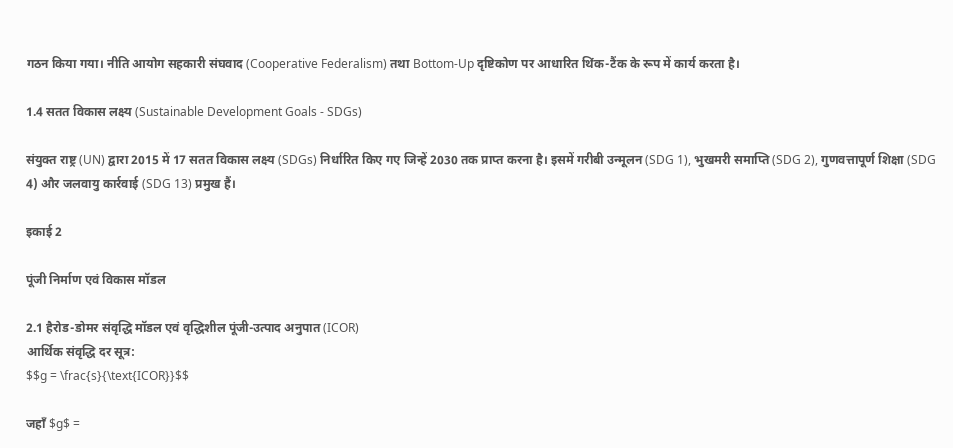गठन किया गया। नीति आयोग सहकारी संघवाद (Cooperative Federalism) तथा Bottom-Up दृष्टिकोण पर आधारित थिंक-टैंक के रूप में कार्य करता है।

1.4 सतत विकास लक्ष्य (Sustainable Development Goals - SDGs)

संयुक्त राष्ट्र (UN) द्वारा 2015 में 17 सतत विकास लक्ष्य (SDGs) निर्धारित किए गए जिन्हें 2030 तक प्राप्त करना है। इसमें गरीबी उन्मूलन (SDG 1), भुखमरी समाप्ति (SDG 2), गुणवत्तापूर्ण शिक्षा (SDG 4) और जलवायु कार्रवाई (SDG 13) प्रमुख हैं।

इकाई 2

पूंजी निर्माण एवं विकास मॉडल

2.1 हैरोड-डोमर संवृद्धि मॉडल एवं वृद्धिशील पूंजी-उत्पाद अनुपात (ICOR)
आर्थिक संवृद्धि दर सूत्र:
$$g = \frac{s}{\text{ICOR}}$$

जहाँ $g$ =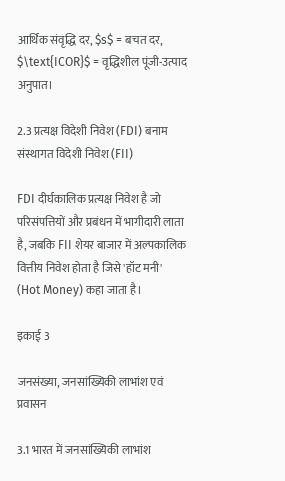आर्थिक संवृद्धि दर, $s$ = बचत दर, $\text{ICOR}$ = वृद्धिशील पूंजी-उत्पाद अनुपात।

2.3 प्रत्यक्ष विदेशी निवेश (FDI) बनाम संस्थागत विदेशी निवेश (FII)

FDI दीर्घकालिक प्रत्यक्ष निवेश है जो परिसंपत्तियों और प्रबंधन में भागीदारी लाता है, जबकि FII शेयर बाजार में अल्पकालिक वित्तीय निवेश होता है जिसे 'हॉट मनी' (Hot Money) कहा जाता है।

इकाई 3

जनसंख्या, जनसांख्यिकी लाभांश एवं प्रवासन

3.1 भारत में जनसांख्यिकी लाभांश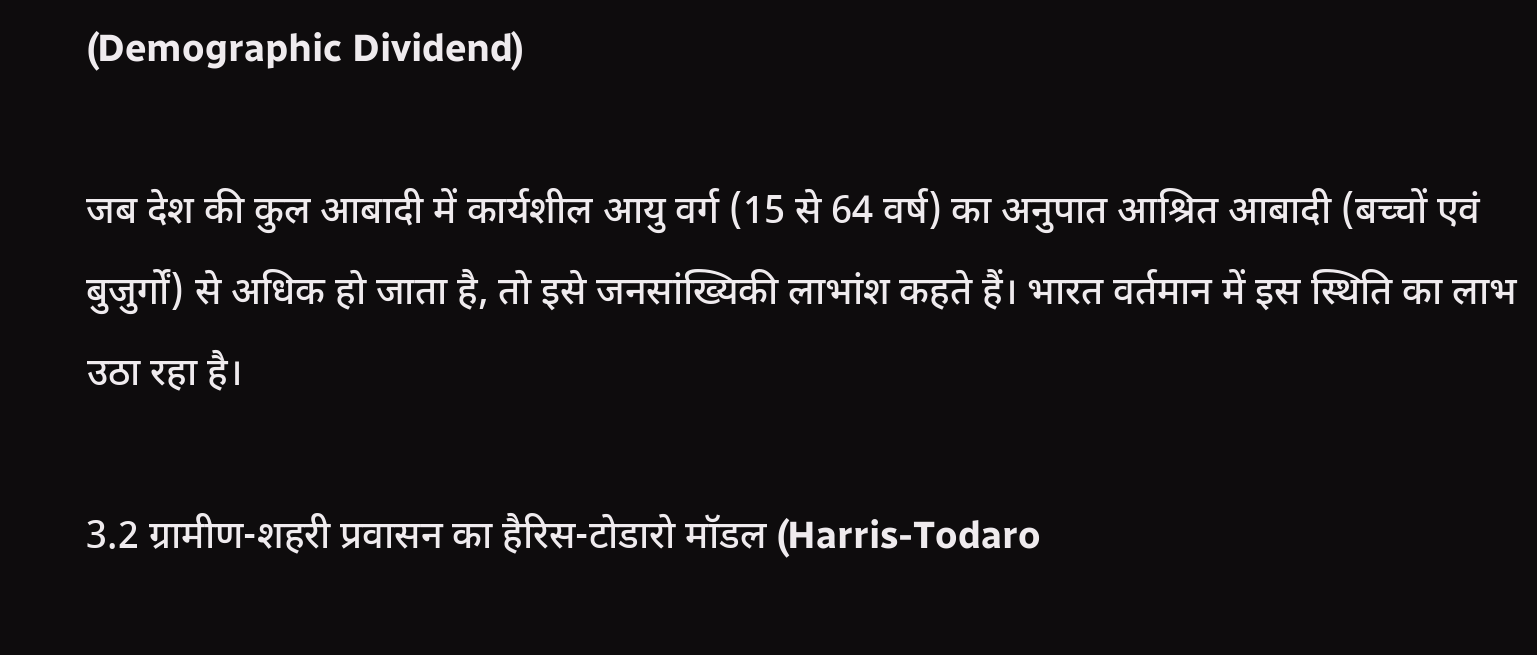(Demographic Dividend)

जब देश की कुल आबादी में कार्यशील आयु वर्ग (15 से 64 वर्ष) का अनुपात आश्रित आबादी (बच्चों एवं बुजुर्गों) से अधिक हो जाता है, तो इसे जनसांख्यिकी लाभांश कहते हैं। भारत वर्तमान में इस स्थिति का लाभ उठा रहा है।

3.2 ग्रामीण-शहरी प्रवासन का हैरिस-टोडारो मॉडल (Harris-Todaro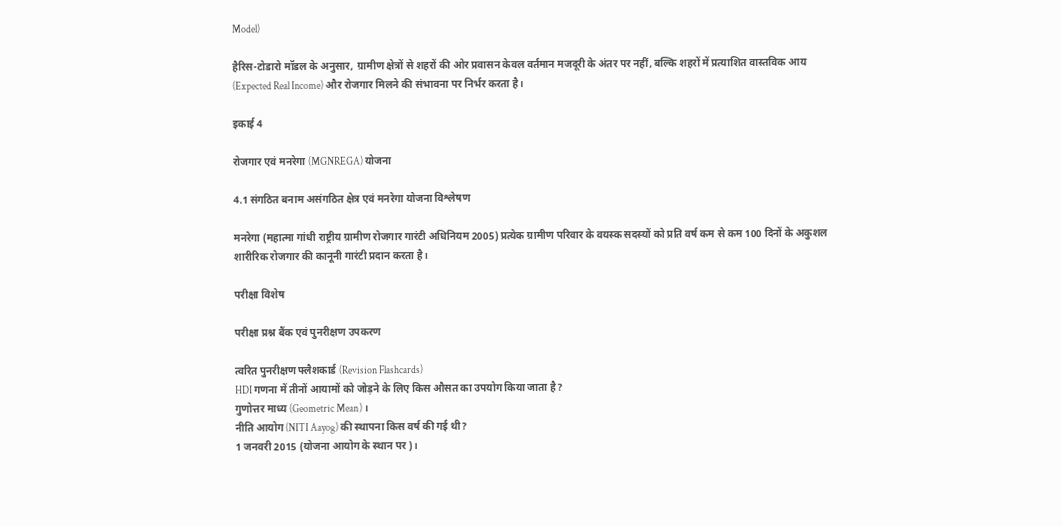Model)

हैरिस-टोडारो मॉडल के अनुसार, ग्रामीण क्षेत्रों से शहरों की ओर प्रवासन केवल वर्तमान मजदूरी के अंतर पर नहीं, बल्कि शहरों में प्रत्याशित वास्तविक आय (Expected Real Income) और रोजगार मिलने की संभावना पर निर्भर करता है।

इकाई 4

रोजगार एवं मनरेगा (MGNREGA) योजना

4.1 संगठित बनाम असंगठित क्षेत्र एवं मनरेगा योजना विश्लेषण

मनरेगा (महात्मा गांधी राष्ट्रीय ग्रामीण रोजगार गारंटी अधिनियम 2005) प्रत्येक ग्रामीण परिवार के वयस्क सदस्यों को प्रति वर्ष कम से कम 100 दिनों के अकुशल शारीरिक रोजगार की कानूनी गारंटी प्रदान करता है।

परीक्षा विशेष

परीक्षा प्रश्न बैंक एवं पुनरीक्षण उपकरण

त्वरित पुनरीक्षण फ्लैशकार्ड (Revision Flashcards)
HDI गणना में तीनों आयामों को जोड़ने के लिए किस औसत का उपयोग किया जाता है?
गुणोत्तर माध्य (Geometric Mean)।
नीति आयोग (NITI Aayog) की स्थापना किस वर्ष की गई थी?
1 जनवरी 2015 (योजना आयोग के स्थान पर)।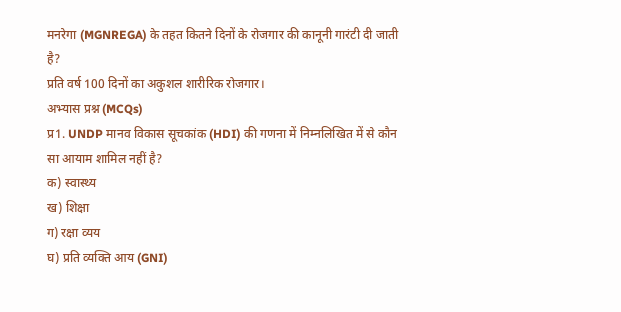मनरेगा (MGNREGA) के तहत कितने दिनों के रोजगार की कानूनी गारंटी दी जाती है?
प्रति वर्ष 100 दिनों का अकुशल शारीरिक रोजगार।
अभ्यास प्रश्न (MCQs)
प्र1. UNDP मानव विकास सूचकांक (HDI) की गणना में निम्नलिखित में से कौन सा आयाम शामिल नहीं है?
क) स्वास्थ्य
ख) शिक्षा
ग) रक्षा व्यय
घ) प्रति व्यक्ति आय (GNI)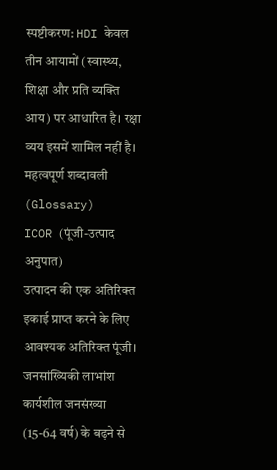स्पष्टीकरण: HDI केवल तीन आयामों (स्वास्थ्य, शिक्षा और प्रति व्यक्ति आय) पर आधारित है। रक्षा व्यय इसमें शामिल नहीं है।
महत्वपूर्ण शब्दावली (Glossary)
ICOR (पूंजी-उत्पाद अनुपात)
उत्पादन की एक अतिरिक्त इकाई प्राप्त करने के लिए आवश्यक अतिरिक्त पूंजी।
जनसांख्यिकी लाभांश
कार्यशील जनसंख्या (15-64 वर्ष) के बढ़ने से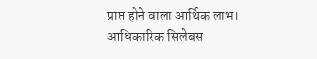प्राप्त होने वाला आर्थिक लाभ।
आधिकारिक सिलेबस